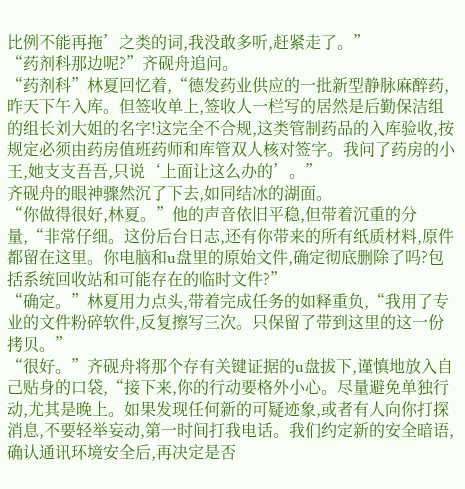比例不能再拖’之类的词,我没敢多听,赶紧走了。”
“药剂科那边呢?”齐砚舟追问。
“药剂科”林夏回忆着,“德发药业供应的一批新型静脉麻醉药,昨天下午入库。但签收单上,签收人一栏写的居然是后勤保洁组的组长刘大姐的名字!这完全不合规,这类管制药品的入库验收,按规定必须由药房值班药师和库管双人核对签字。我问了药房的小王,她支支吾吾,只说‘上面让这么办的’。”
齐砚舟的眼神骤然沉了下去,如同结冰的湖面。
“你做得很好,林夏。”他的声音依旧平稳,但带着沉重的分量,“非常仔细。这份后台日志,还有你带来的所有纸质材料,原件都留在这里。你电脑和u盘里的原始文件,确定彻底删除了吗?包括系统回收站和可能存在的临时文件?”
“确定。”林夏用力点头,带着完成任务的如释重负,“我用了专业的文件粉碎软件,反复擦写三次。只保留了带到这里的这一份拷贝。”
“很好。”齐砚舟将那个存有关键证据的u盘拔下,谨慎地放入自己贴身的口袋,“接下来,你的行动要格外小心。尽量避免单独行动,尤其是晚上。如果发现任何新的可疑迹象,或者有人向你打探消息,不要轻举妄动,第一时间打我电话。我们约定新的安全暗语,确认通讯环境安全后,再决定是否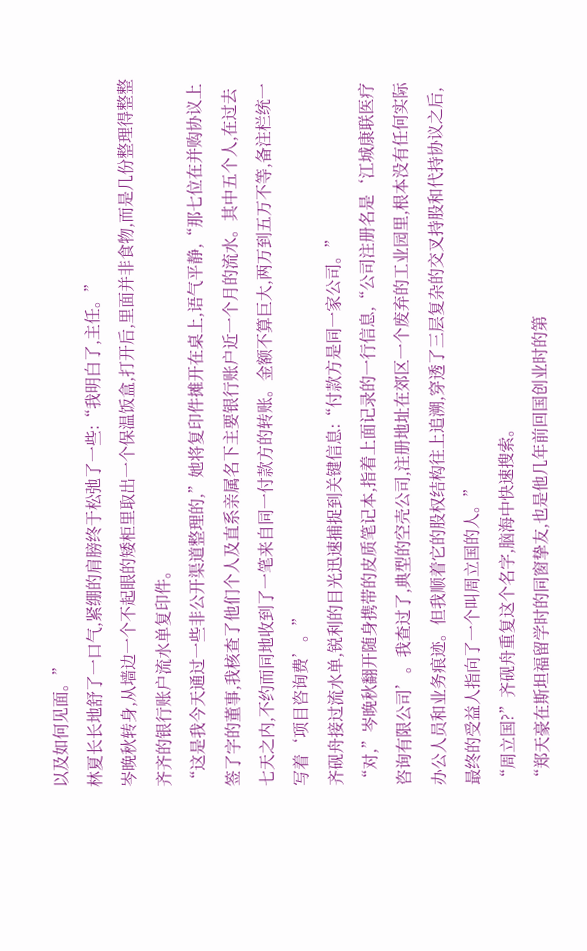以及如何见面。”
林夏长长地舒了一口气,紧绷的肩膀终于松弛了一些:“我明白了,主任。”
岑晚秋转身,从墙边一个不起眼的矮柜里取出一个保温饭盒,打开后,里面并非食物,而是几份整理得整整齐齐的银行账户流水单复印件。
“这是我今天通过一些非公开渠道整理的,”她将复印件摊开在桌上,语气平静,“那七位在并购协议上签了字的董事,我核查了他们个人及直系亲属名下主要银行账户近一个月的流水。其中五个人,在过去七天之内,不约而同地收到了一笔来自同一付款方的转账。金额不算巨大,两万到五万不等,备注栏统一写着‘项目咨询费’。”
齐砚舟接过流水单,锐利的目光迅速捕捉到关键信息:“付款方是同一家公司。”
“对,”岑晚秋翻开随身携带的皮质笔记本,指着上面记录的一行信息,“公司注册名是‘江城康联医疗咨询有限公司’。我查过了,典型的空壳公司,注册地址在郊区一个废弃的工业园里,根本没有任何实际办公人员和业务痕迹。但我顺着它的股权结构往上追溯,穿透了三层复杂的交叉持股和代持协议之后,最终的受益人指向了一个叫周立国的人。”
“周立国?”齐砚舟重复这个名字,脑海中快速搜索。
“郑天豪在斯坦福留学时的同窗挚友,也是他几年前回国创业时的第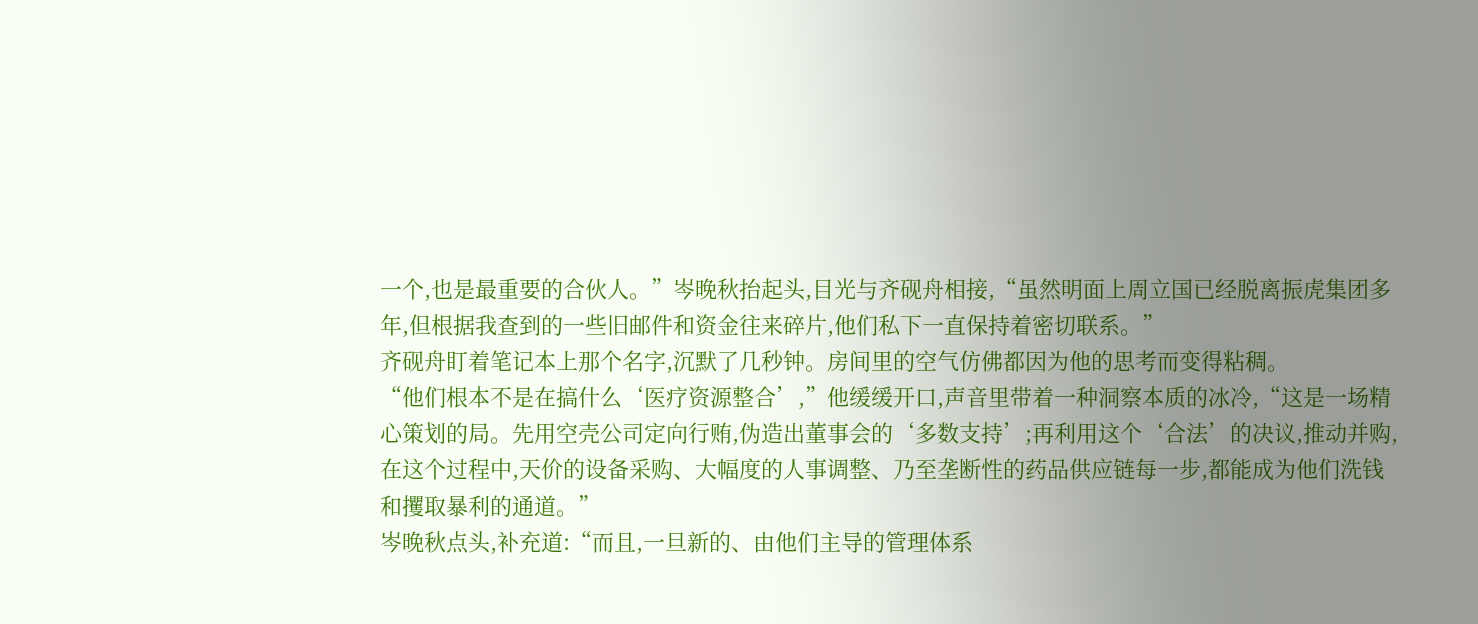一个,也是最重要的合伙人。”岑晚秋抬起头,目光与齐砚舟相接,“虽然明面上周立国已经脱离振虎集团多年,但根据我查到的一些旧邮件和资金往来碎片,他们私下一直保持着密切联系。”
齐砚舟盯着笔记本上那个名字,沉默了几秒钟。房间里的空气仿佛都因为他的思考而变得粘稠。
“他们根本不是在搞什么‘医疗资源整合’,”他缓缓开口,声音里带着一种洞察本质的冰冷,“这是一场精心策划的局。先用空壳公司定向行贿,伪造出董事会的‘多数支持’;再利用这个‘合法’的决议,推动并购,在这个过程中,天价的设备采购、大幅度的人事调整、乃至垄断性的药品供应链每一步,都能成为他们洗钱和攫取暴利的通道。”
岑晚秋点头,补充道:“而且,一旦新的、由他们主导的管理体系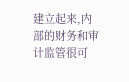建立起来,内部的财务和审计监管很可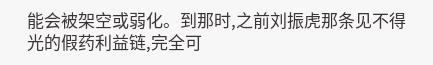能会被架空或弱化。到那时,之前刘振虎那条见不得光的假药利益链,完全可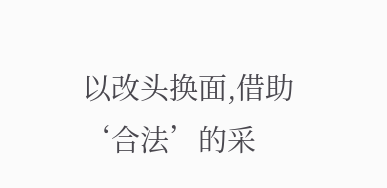以改头换面,借助‘合法’的采